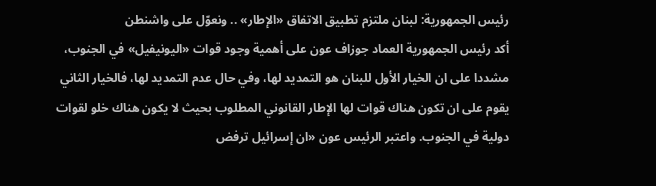رئيس الجمهورية: لبنان ملتزم تطبيق الاتفاق «الإطار» .. ونعوّل على واشنطن
أكد رئيس الجمهورية العماد جوزاف عون على أهمية وجود قوات «اليونيفيل» في الجنوب، مشددا على ان الخيار الأول للبنان هو التمديد لها، وفي حال عدم التمديد لها، فالخيار الثاني يقوم على ان تكون هناك قوات لها الإطار القانوني المطلوب بحيث لا يكون هناك خلو لقوات دولية في الجنوب. واعتبر الرئيس عون «ان إسرائيل ترفض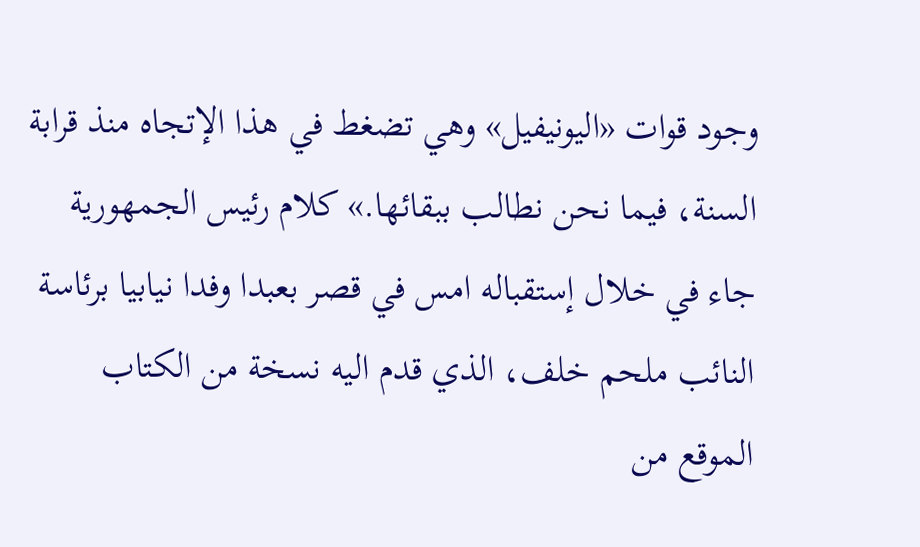وجود قوات «اليونيفيل» وهي تضغط في هذا الإتجاه منذ قرابة السنة، فيما نحن نطالب ببقائها.» كلام رئيس الجمهورية جاء في خلال إستقباله امس في قصر بعبدا وفدا نيابيا برئاسة النائب ملحم خلف، الذي قدم اليه نسخة من الكتاب الموقع من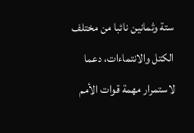ستة وثمانين نائبا من مختلف الكتل والانتماءات، دعما لاستمرار مهمة قوات الأمم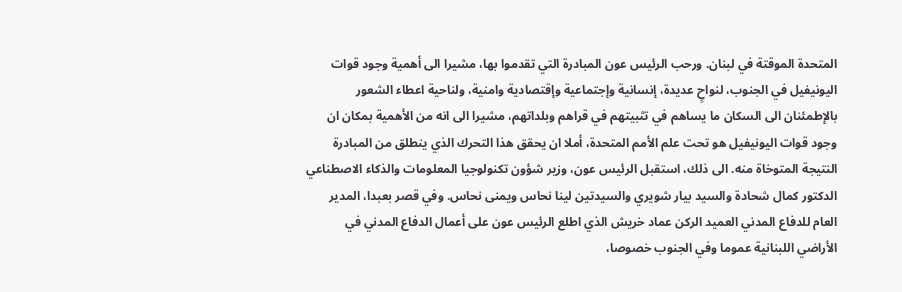المتحدة الموقتة في لبنان. ورحب الرئيس عون المبادرة التي تقدموا بها، مشيرا الى أهمية وجود قوات اليونيفيل في الجنوب، لنواحٍ عديدة، إنسانية وإجتماعية وإقتصادية وامنية، ولناحية اعطاء الشعور بالإطمئنان الى السكان ما يساهم في تثبيتهم في قراهم وبلداتهم، مشيرا الى انه من الأهمية بمكان ان وجود قوات اليونيفيل هو تحت علم الأمم المتحدة، أملا ان يحقق هذا التحرك الذي ينطلق من المبادرة النتيجة المتوخاة منه. الى ذلك، استقبل الرئيس عون، وزير شؤون تكنولوجيا المعلومات والذكاء الاصطناعي الدكتور كمال شحادة والسيد بيار شويري والسيدتين لينا نحاس ويمنى نحاس. وفي قصر بعبدا، المدير العام للدفاع المدني العميد الركن عماد خريش الذي اطلع الرئيس عون على أعمال الدفاع المدني في الأراضي اللبنانية عموما وفي الجنوب خصوصا،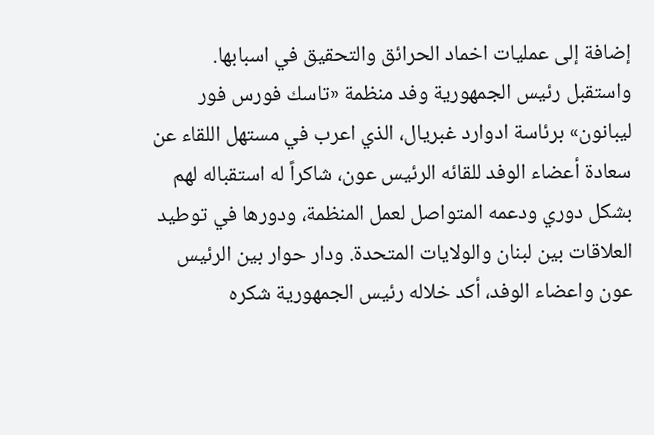إضافة إلى عمليات اخماد الحرائق والتحقيق في اسبابها.
واستقبل رئيس الجمهورية وفد منظمة «تاسك فورس فور ليبانون» برئاسة ادوارد غبريال، الذي اعرب في مستهل اللقاء عن سعادة أعضاء الوفد للقائه الرئيس عون، شاكراً له استقباله لهم بشكل دوري ودعمه المتواصل لعمل المنظمة، ودورها في توطيد العلاقات بين لبنان والولايات المتحدة. ودار حوار بين الرئيس عون واعضاء الوفد، أكد خلاله رئيس الجمهورية شكره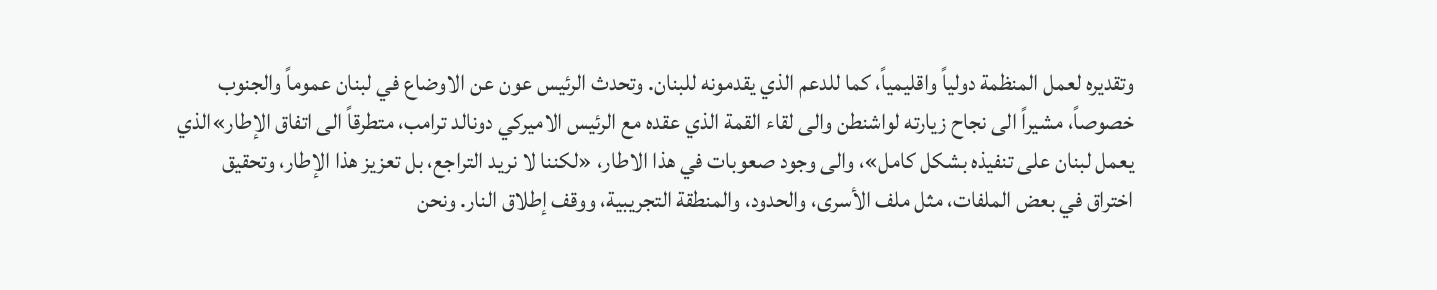وتقديره لعمل المنظمة دولياً واقليمياً، كما للدعم الذي يقدمونه للبنان. وتحدث الرئيس عون عن الاوضاع في لبنان عموماً والجنوب خصوصاً، مشيراً الى نجاح زيارته لواشنطن والى لقاء القمة الذي عقده مع الرئيس الاميركي دونالد ترامب، متطرقاً الى اتفاق الإطار»الذي يعمل لبنان على تنفيذه بشكل كامل»، والى وجود صعوبات في هذا الاطار، «لكننا لا نريد التراجع، بل تعزيز هذا الإطار، وتحقيق اختراق في بعض الملفات، مثل ملف الأسرى، والحدود، والمنطقة التجريبية، ووقف إطلاق النار. ونحن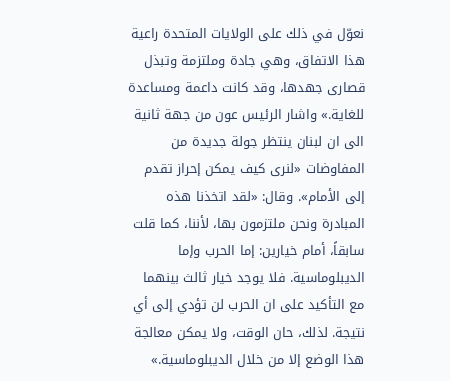نعوّل في ذلك على الولايات المتحدة راعية هذا الاتفاق، وهي جادة وملتزمة وتبذل قصارى جهدها، وقد كانت داعمة ومساعدة للغاية.» واشار الرئيس عون من جهة ثانية الى ان لبنان ينتظر جولة جديدة من المفاوضات «لنرى كيف يمكن إحراز تقدم إلى الأمام». وقال: «لقد اتخذنا هذه المبادرة ونحن ملتزمون بها، لأننا، كما قلت سابقاً، أمام خيارين: إما الحرب وإما الديبلوماسية. فلا يوجد خيار ثالث بينهما مع التأكيد على ان الحرب لن تؤدي إلى أي نتيجة. لذلك، حان الوقت، ولا يمكن معالجة هذا الوضع إلا من خلال الديبلوماسية.»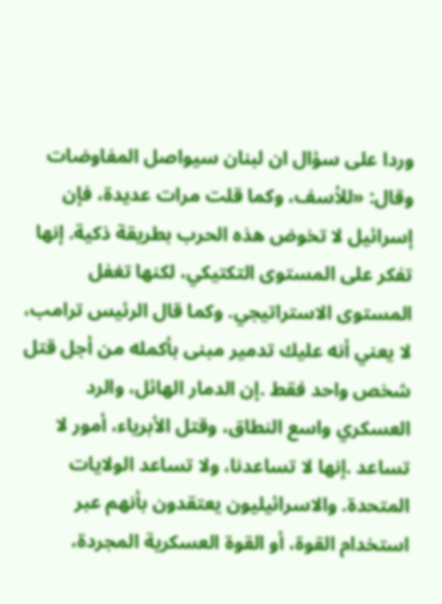وردا على سؤال ان لبنان سيواصل المفاوضات وقال: «للأسف، وكما قلت مرات عديدة، فإن إسرائيل لا تخوض هذه الحرب بطريقة ذكية. إنها تفكر على المستوى التكتيكي، لكنها تغفل المستوى الاستراتيجي. وكما قال الرئيس ترامب، لا يعني أنه عليك تدمير مبنى بأكمله من أجل قتل شخص واحد فقط .إن الدمار الهائل، والرد العسكري واسع النطاق، وقتل الأبرياء، أمور لا تساعد .إنها لا تساعدنا، ولا تساعد الولايات المتحدة. والاسرائيليون يعتقدون بأنهم عبر استخدام القوة، أو القوة العسكرية المجردة،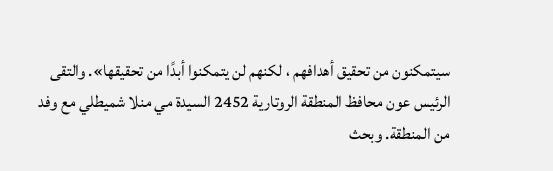سيتمكنون من تحقيق أهدافهم ، لكنهم لن يتمكنوا أبدًا من تحقيقها». والتقى الرئيس عون محافظ المنطقة الروتارية 2452 السيدة مي منلا شميطلي مع وفد من المنطقة. وبحث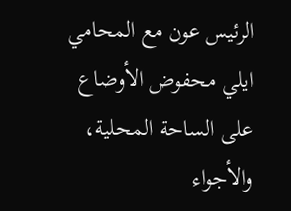الرئيس عون مع المحامي ايلي محفوض الأوضاع على الساحة المحلية، والأجواء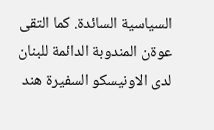السياسية السائدة. كما التقى عوةن المندوبة الدائمة للبنان لدى الاونيسكو السفيرة هند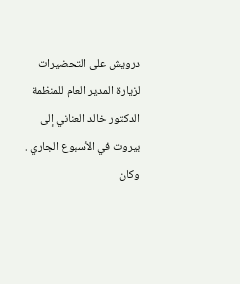درويش على التحضيرات لزيارة المدير العام للمنظمة الدكتور خالد العناني إلى بيروت في الأسبوع الجاري .
وكان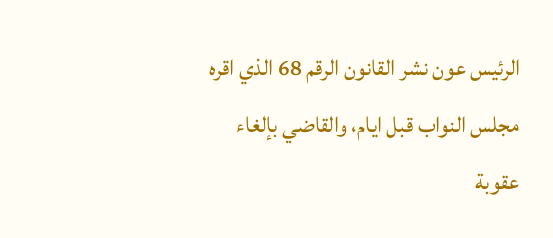الرئيس عون نشر القانون الرقم 68 الذي اقره مجلس النواب قبل ايام، والقاضي بإلغاء عقوبة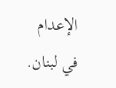الإعدام في لبنان.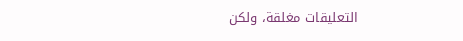التعليقات مغلقة، ولكن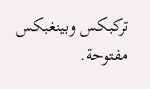تركبكس وبينغبكس مفتوحة.